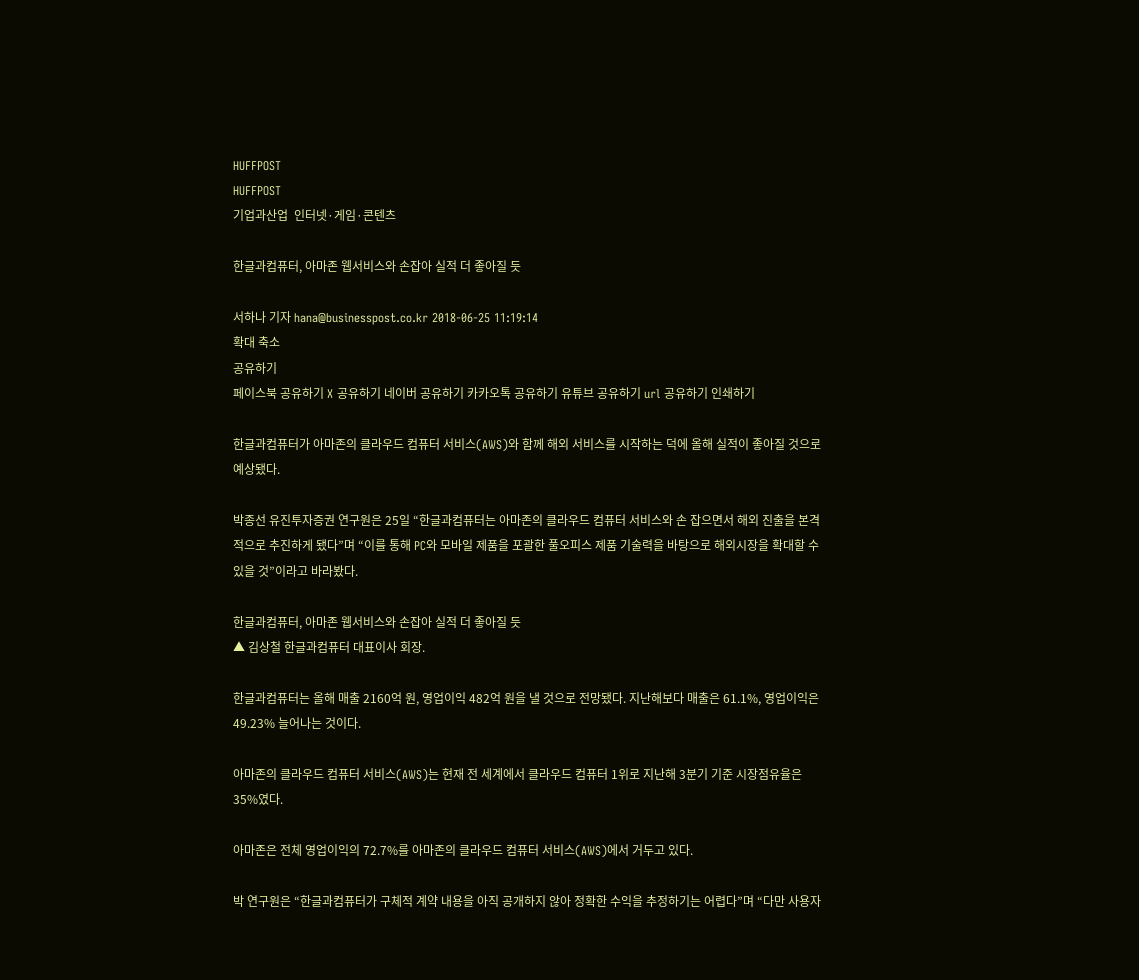HUFFPOST
HUFFPOST
기업과산업  인터넷·게임·콘텐츠

한글과컴퓨터, 아마존 웹서비스와 손잡아 실적 더 좋아질 듯

서하나 기자 hana@businesspost.co.kr 2018-06-25 11:19:14
확대 축소
공유하기
페이스북 공유하기 X 공유하기 네이버 공유하기 카카오톡 공유하기 유튜브 공유하기 url 공유하기 인쇄하기

한글과컴퓨터가 아마존의 클라우드 컴퓨터 서비스(AWS)와 함께 해외 서비스를 시작하는 덕에 올해 실적이 좋아질 것으로 예상됐다.

박종선 유진투자증권 연구원은 25일 “한글과컴퓨터는 아마존의 클라우드 컴퓨터 서비스와 손 잡으면서 해외 진출을 본격적으로 추진하게 됐다”며 “이를 통해 PC와 모바일 제품을 포괄한 풀오피스 제품 기술력을 바탕으로 해외시장을 확대할 수 있을 것”이라고 바라봤다.

한글과컴퓨터, 아마존 웹서비스와 손잡아 실적 더 좋아질 듯
▲ 김상철 한글과컴퓨터 대표이사 회장.

한글과컴퓨터는 올해 매출 2160억 원, 영업이익 482억 원을 낼 것으로 전망됐다. 지난해보다 매출은 61.1%, 영업이익은 49.23% 늘어나는 것이다.

아마존의 클라우드 컴퓨터 서비스(AWS)는 현재 전 세계에서 클라우드 컴퓨터 1위로 지난해 3분기 기준 시장점유율은 35%였다.

아마존은 전체 영업이익의 72.7%를 아마존의 클라우드 컴퓨터 서비스(AWS)에서 거두고 있다.

박 연구원은 “한글과컴퓨터가 구체적 계약 내용을 아직 공개하지 않아 정확한 수익을 추정하기는 어렵다”며 “다만 사용자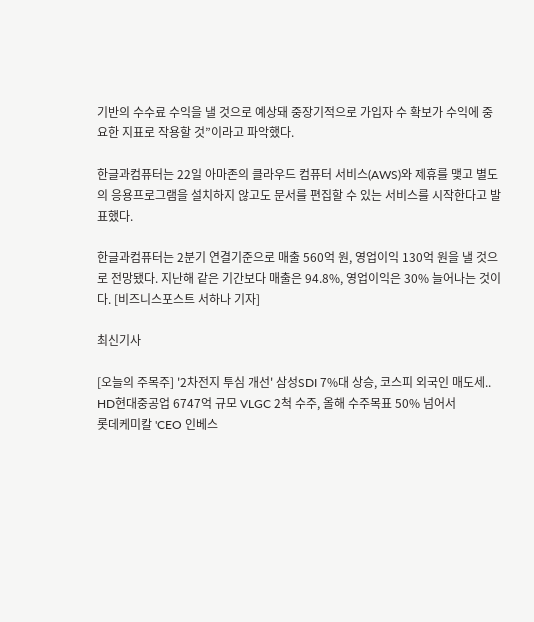기반의 수수료 수익을 낼 것으로 예상돼 중장기적으로 가입자 수 확보가 수익에 중요한 지표로 작용할 것”이라고 파악했다.

한글과컴퓨터는 22일 아마존의 클라우드 컴퓨터 서비스(AWS)와 제휴를 맺고 별도의 응용프로그램을 설치하지 않고도 문서를 편집할 수 있는 서비스를 시작한다고 발표했다.

한글과컴퓨터는 2분기 연결기준으로 매출 560억 원, 영업이익 130억 원을 낼 것으로 전망됐다. 지난해 같은 기간보다 매출은 94.8%, 영업이익은 30% 늘어나는 것이다. [비즈니스포스트 서하나 기자]

최신기사

[오늘의 주목주] '2차전지 투심 개선' 삼성SDI 7%대 상승, 코스피 외국인 매도세..
HD현대중공업 6747억 규모 VLGC 2척 수주, 올해 수주목표 50% 넘어서
롯데케미칼 'CEO 인베스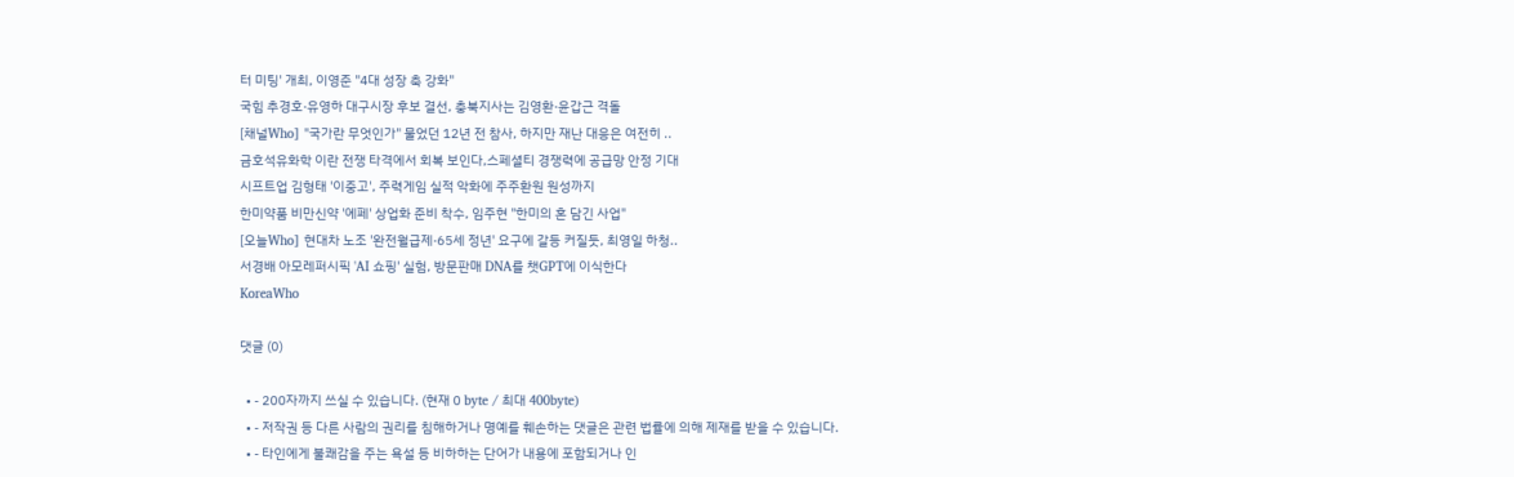터 미팅' 개최, 이영준 "4대 성장 축 강화"
국힘 추경호·유영하 대구시장 후보 결선, 충북지사는 김영환·윤갑근 격돌
[채널Who] "국가란 무엇인가" 물었던 12년 전 참사, 하지만 재난 대응은 여전히 ..
금호석유화학 이란 전쟁 타격에서 회복 보인다,스페셜티 경쟁력에 공급망 안정 기대
시프트업 김형태 '이중고', 주력게임 실적 악화에 주주환원 원성까지
한미약품 비만신약 '에페' 상업화 준비 착수, 임주현 "한미의 혼 담긴 사업"
[오늘Who] 현대차 노조 '완전월급제·65세 정년' 요구에 갈등 커질듯, 최영일 하청..
서경배 아모레퍼시픽 'AI 쇼핑' 실험, 방문판매 DNA를 챗GPT에 이식한다
KoreaWho

댓글 (0)

  • - 200자까지 쓰실 수 있습니다. (현재 0 byte / 최대 400byte)
  • - 저작권 등 다른 사람의 권리를 침해하거나 명예를 훼손하는 댓글은 관련 법률에 의해 제재를 받을 수 있습니다.
  • - 타인에게 불쾌감을 주는 욕설 등 비하하는 단어가 내용에 포함되거나 인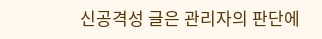신공격성 글은 관리자의 판단에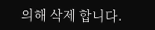의해 삭제 합니다.